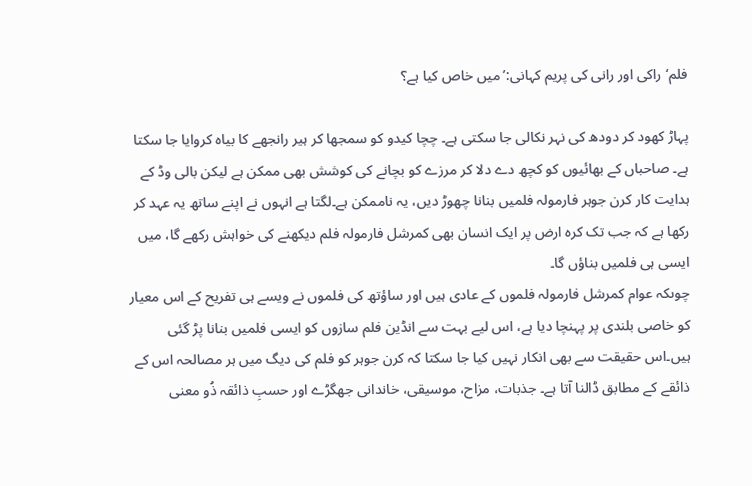فلم‘راکی اور رانی کی پریم کہانی:’میں خاص کیا ہے؟

پہاڑ کھود کر دودھ کی نہر نکالی جا سکتی ہے۔ چچا کیدو کو سمجھا کر ہیر رانجھے کا بیاہ کروایا جا سکتا ہے۔ صاحباں کے بھائیوں کو کچھ دے دلا کر مرزے کو بچانے کی کوشش بھی ممکن ہے لیکن بالی وڈ کے ہدایت کار کرن جوہر فارمولہ فلمیں بنانا چھوڑ دیں، یہ ناممکن ہے۔لگتا ہے انہوں نے اپنے ساتھ یہ عہد کر رکھا ہے کہ جب تک کرہ ارض پر ایک انسان بھی کمرشل فارمولہ فلم دیکھنے کی خواہش رکھے گا، میں ایسی ہی فلمیں بناؤں گا۔
چوںکہ عوام کمرشل فارمولہ فلموں کے عادی ہیں اور ساؤتھ کی فلموں نے ویسے ہی تفریح کے اس معیار کو خاصی بلندی پر پہنچا دیا ہے، اس لیے بہت سے انڈین فلم سازوں کو ایسی فلمیں بنانا پڑ گئی ہیں۔اس حقیقت سے بھی انکار نہیں کیا جا سکتا کہ کرن جوہر کو فلم کی دیگ میں ہر مصالحہ اس کے ذائقے کے مطابق ڈالنا آتا ہے۔ جذبات، مزاح، موسیقی، خاندانی جھگڑے اور حسبِ ذائقہ ذُو معنی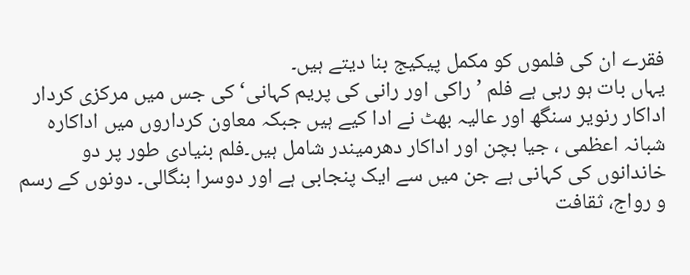فقرے ان کی فلموں کو مکمل پیکیج بنا دیتے ہیں۔
یہاں بات ہو رہی ہے فلم ’راکی اور رانی کی پریم کہانی‘ کی جس میں مرکزی کردار اداکار رنویر سنگھ اور عالیہ بھٹ نے ادا کیے ہیں جبکہ معاون کرداروں میں اداکارہ شبانہ اعظمی ، جیا بچن اور اداکار دھرمیندر شامل ہیں۔فلم بنیادی طور پر دو خاندانوں کی کہانی ہے جن میں سے ایک پنجابی ہے اور دوسرا بنگالی۔ دونوں کے رسم و رواج، ثقافت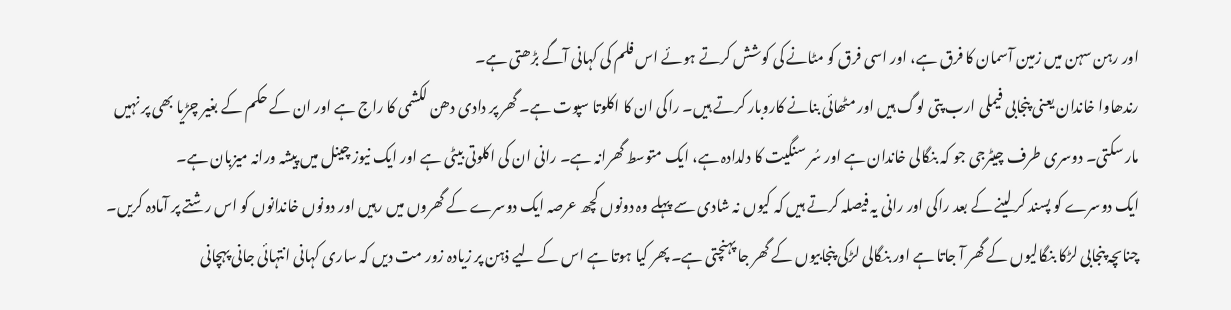اور رہن سہن میں زمین آسمان کا فرق ہے، اور اسی فرق کو مٹانے کی کوشش کرتے ہوئے اس فلم کی کہانی آگے بڑھتی ہے۔
رندھاوا خاندان یعنی پنجابی فیملی ارب پتی لوگ ہیں اور مٹھائی بنانے کاروبار کرتے ہیں۔ راکی ان کا اکلوتا سپوت ہے۔ گھر پر دادی دھن لکشمی کا راج ہے اور ان کے حکم کے بغیر چڑیا بھی پر نہیں مار سکتی۔ دوسری طرف چیٹرجی جو کہ بنگالی خاندان ہے اور سُر سنگیت کا دلدادہ ہے، ایک متوسط گھرانہ ہے۔ رانی ان کی اکلوتی بیٹی ہے اور ایک نیوز چینل میں پیشہ ورانہ میزبان ہے۔
ایک دوسرے کو پسند کر لینے کے بعد راکی اور رانی یہ فیصلہ کرتے ہیں کہ کیوں نہ شادی سے پہلے وہ دونوں کچھ عرصہ ایک دوسرے کے گھروں میں رہیں اور دونوں خاندانوں کو اس رشتے پر آمادہ کریں۔ چناںچہ پنجابی لڑکا بنگالیوں کے گھر آ جاتا ہے اور بنگالی لڑکی پنجابیوں کے گھر جا پہنچتی ہے۔ پھر کیا ہوتا ہے اس کے لیے ذہن پر زیادہ زور مت دیں کہ ساری کہانی انتہائی جانی پہچانی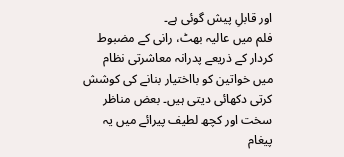اور قابلِ پیش گوئی ہے۔
فلم میں عالیہ بھٹ، رانی کے مضبوط کردار کے ذریعے پدرانہ معاشرتی نظام میں خواتین کو بااختیار بنانے کی کوشش کرتی دکھائی دیتی ہیں۔ بعض مناظر سخت اور کچھ لطیف پیرائے میں یہ پیغام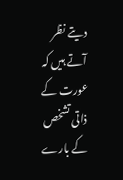دیتے نظر آتے ہیں کہ عورت کے ذاتی تشخص کے بارے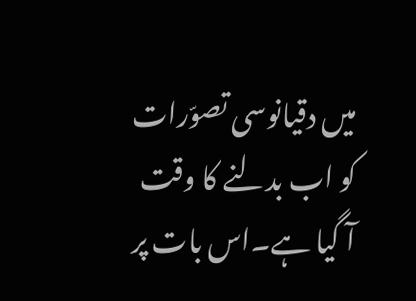میں دقیانوسی تصوّرات کو اب بدلنے کا وقت آ گیا ہے۔اس بات پر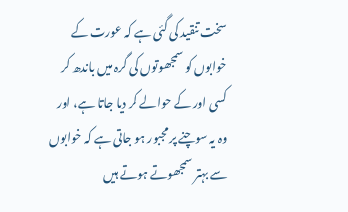سخت تنقید کی گئی ہے کہ عورت کے خوابوں کو سمجھوتوں کی گرہ میں باندھ کر کسی اور کے حوالے کر دیا جاتا ہے، اور وہ یہ سوچنے پر مجبور ہو جاتی ہے کہ خوابوں سے بہتر سمجھوتے ہوتے ہیں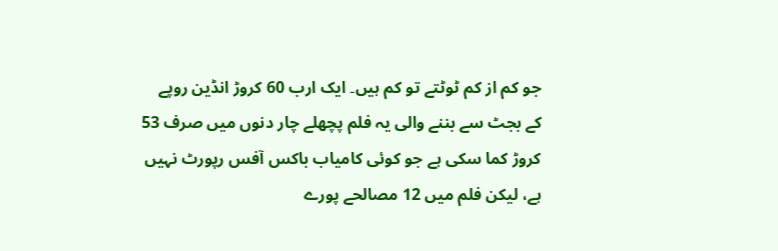جو کم از کم ٹوٹتے تو کم ہیں۔ ایک ارب 60 کروڑ انڈین روپے کے بجٹ سے بننے والی یہ فلم پچھلے چار دنوں میں صرف 53 کروڑ کما سکی ہے جو کوئی کامیاب باکس آفس رپورٹ نہیں ہے، لیکن فلم میں 12 مصالحے پورے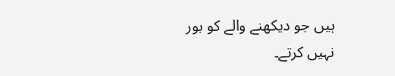ہیں جو دیکھنے والے کو بور نہیں کرتے۔